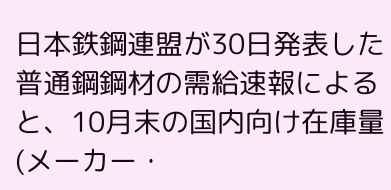日本鉄鋼連盟が30日発表した普通鋼鋼材の需給速報によると、10月末の国内向け在庫量(メーカー・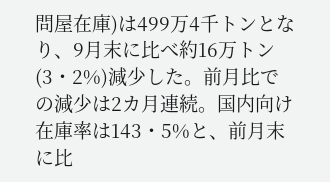問屋在庫)は499万4千トンとなり、9月末に比べ約16万トン(3・2%)減少した。前月比での減少は2カ月連続。国内向け在庫率は143・5%と、前月末に比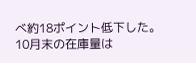べ約18ポイント低下した。 10月末の在庫量は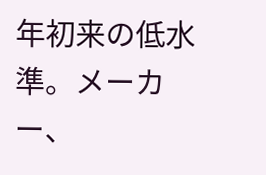年初来の低水準。メーカー、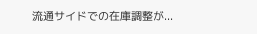流通サイドでの在庫調整が...